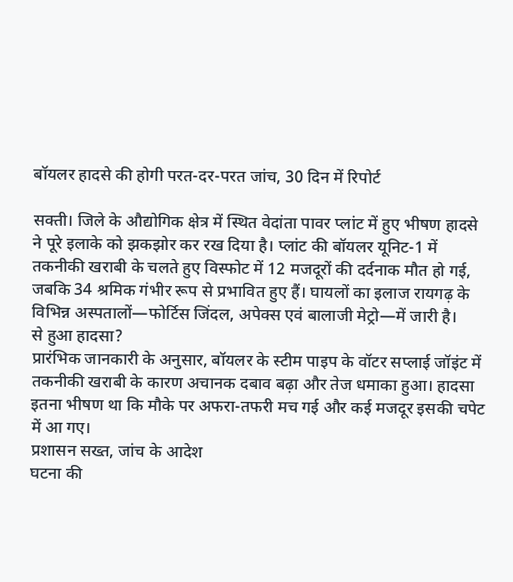बॉयलर हादसे की होगी परत-दर-परत जांच, 30 दिन में रिपोर्ट

सक्ती। जिले के औद्योगिक क्षेत्र में स्थित वेदांता पावर प्लांट में हुए भीषण हादसे ने पूरे इलाके को झकझोर कर रख दिया है। प्लांट की बॉयलर यूनिट-1 में तकनीकी खराबी के चलते हुए विस्फोट में 12 मजदूरों की दर्दनाक मौत हो गई, जबकि 34 श्रमिक गंभीर रूप से प्रभावित हुए हैं। घायलों का इलाज रायगढ़ के विभिन्न अस्पतालों—फोर्टिस जिंदल, अपेक्स एवं बालाजी मेट्रो—में जारी है।
से हुआ हादसा?
प्रारंभिक जानकारी के अनुसार, बॉयलर के स्टीम पाइप के वॉटर सप्लाई जॉइंट में तकनीकी खराबी के कारण अचानक दबाव बढ़ा और तेज धमाका हुआ। हादसा इतना भीषण था कि मौके पर अफरा-तफरी मच गई और कई मजदूर इसकी चपेट में आ गए।
प्रशासन सख्त, जांच के आदेश
घटना की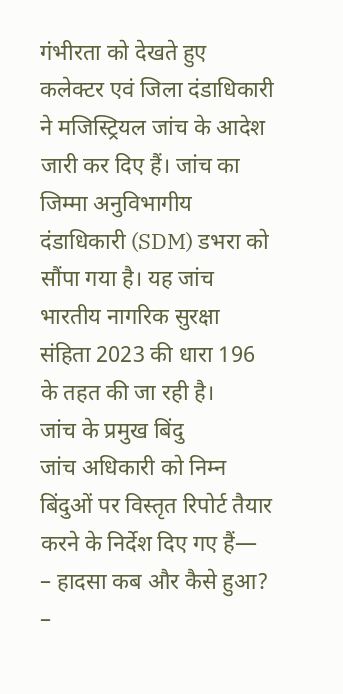गंभीरता को देखते हुए कलेक्टर एवं जिला दंडाधिकारी ने मजिस्ट्रियल जांच के आदेश जारी कर दिए हैं। जांच का जिम्मा अनुविभागीय दंडाधिकारी (SDM) डभरा को सौंपा गया है। यह जांच भारतीय नागरिक सुरक्षा संहिता 2023 की धारा 196 के तहत की जा रही है।
जांच के प्रमुख बिंदु
जांच अधिकारी को निम्न बिंदुओं पर विस्तृत रिपोर्ट तैयार करने के निर्देश दिए गए हैं—
– हादसा कब और कैसे हुआ?
–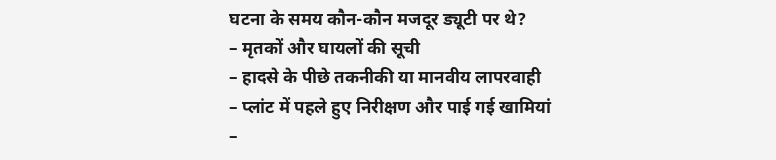घटना के समय कौन-कौन मजदूर ड्यूटी पर थे?
– मृतकों और घायलों की सूची
– हादसे के पीछे तकनीकी या मानवीय लापरवाही
– प्लांट में पहले हुए निरीक्षण और पाई गई खामियां
–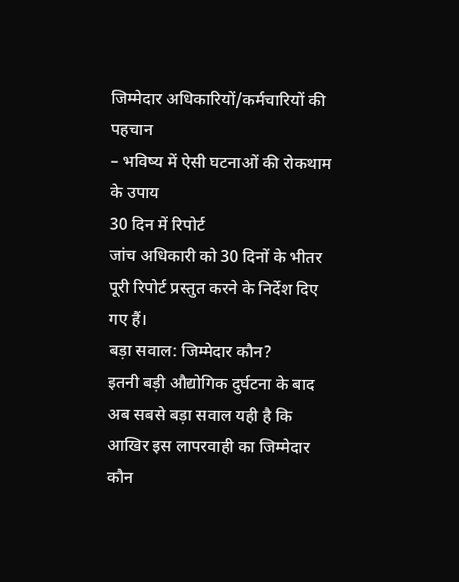जिम्मेदार अधिकारियों/कर्मचारियों की पहचान
– भविष्य में ऐसी घटनाओं की रोकथाम के उपाय
30 दिन में रिपोर्ट
जांच अधिकारी को 30 दिनों के भीतर पूरी रिपोर्ट प्रस्तुत करने के निर्देश दिए गए हैं।
बड़ा सवाल: जिम्मेदार कौन?
इतनी बड़ी औद्योगिक दुर्घटना के बाद अब सबसे बड़ा सवाल यही है कि आखिर इस लापरवाही का जिम्मेदार कौन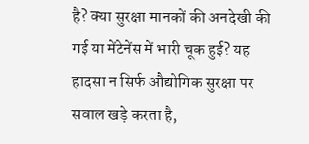है? क्या सुरक्षा मानकों की अनदेखी की गई या मेंटेनेंस में भारी चूक हुई? यह हादसा न सिर्फ औद्योगिक सुरक्षा पर सवाल खड़े करता है,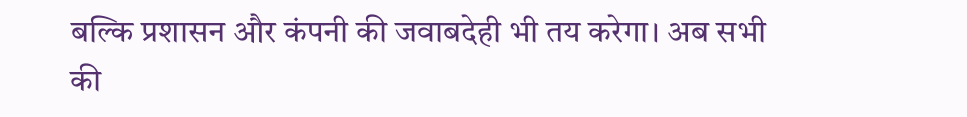बल्कि प्रशासन और कंपनी की जवाबदेही भी तय करेगा। अब सभी की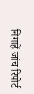निगाहें जांच रिपोर्ट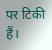पर टिकी हैं।